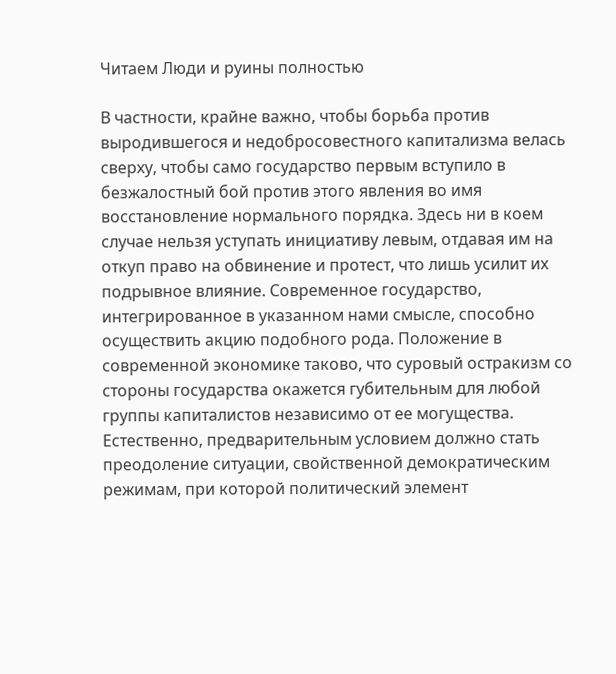Читаем Люди и руины полностью

В частности, крайне важно, чтобы борьба против выродившегося и недобросовестного капитализма велась сверху, чтобы само государство первым вступило в безжалостный бой против этого явления во имя восстановление нормального порядка. Здесь ни в коем случае нельзя уступать инициативу левым, отдавая им на откуп право на обвинение и протест, что лишь усилит их подрывное влияние. Современное государство, интегрированное в указанном нами смысле, способно осуществить акцию подобного рода. Положение в современной экономике таково, что суровый остракизм со стороны государства окажется губительным для любой группы капиталистов независимо от ее могущества. Естественно, предварительным условием должно стать преодоление ситуации, свойственной демократическим режимам, при которой политический элемент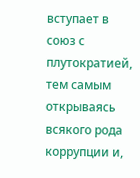вступает в союз с плутократией, тем самым открываясь всякого рода коррупции и,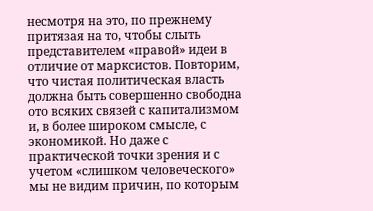несмотря на это, по прежнему притязая на то, чтобы слыть представителем «правой» идеи в отличие от марксистов. Повторим, что чистая политическая власть должна быть совершенно свободна ото всяких связей с капитализмом и, в более широком смысле, с экономикой. Но даже с практической точки зрения и с учетом «слишком человеческого» мы не видим причин, по которым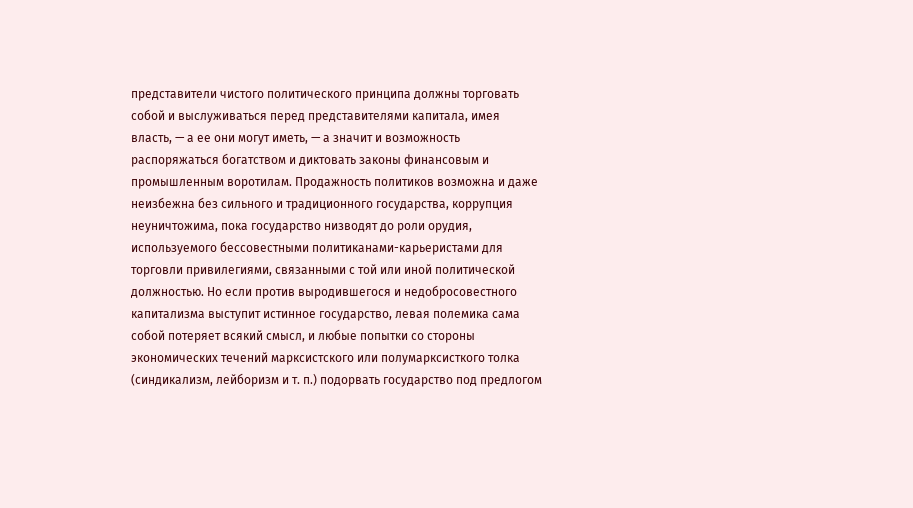представители чистого политического принципа должны торговать собой и выслуживаться перед представителями капитала, имея власть, — а ее они могут иметь, — а значит и возможность распоряжаться богатством и диктовать законы финансовым и промышленным воротилам. Продажность политиков возможна и даже неизбежна без сильного и традиционного государства, коррупция неуничтожима, пока государство низводят до роли орудия, используемого бессовестными политиканами-карьеристами для торговли привилегиями, связанными с той или иной политической должностью. Но если против выродившегося и недобросовестного капитализма выступит истинное государство, левая полемика сама собой потеряет всякий смысл, и любые попытки со стороны экономических течений марксистского или полумарксисткого толка (синдикализм, лейборизм и т. п.) подорвать государство под предлогом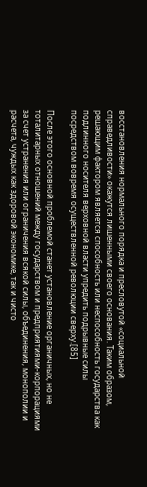восстановления нормального порядка и пресловутой «социальной справедливости» окажутся лишенными своего основания. Таким образом, решающим фактором является способность или неспособность государства как подлинного носителя верховной власти упредить подрывные силы посредством вовремя осуществленной революции сверху.[85]

После этого основной проблемой станет установление органичных, но не тоталитарных отношений между государством и предприятиями-корпорациями за счет устранения или ограничения всякой силы, объединения, монополии и расчета, чуждых как здоровой экономике, так и чисто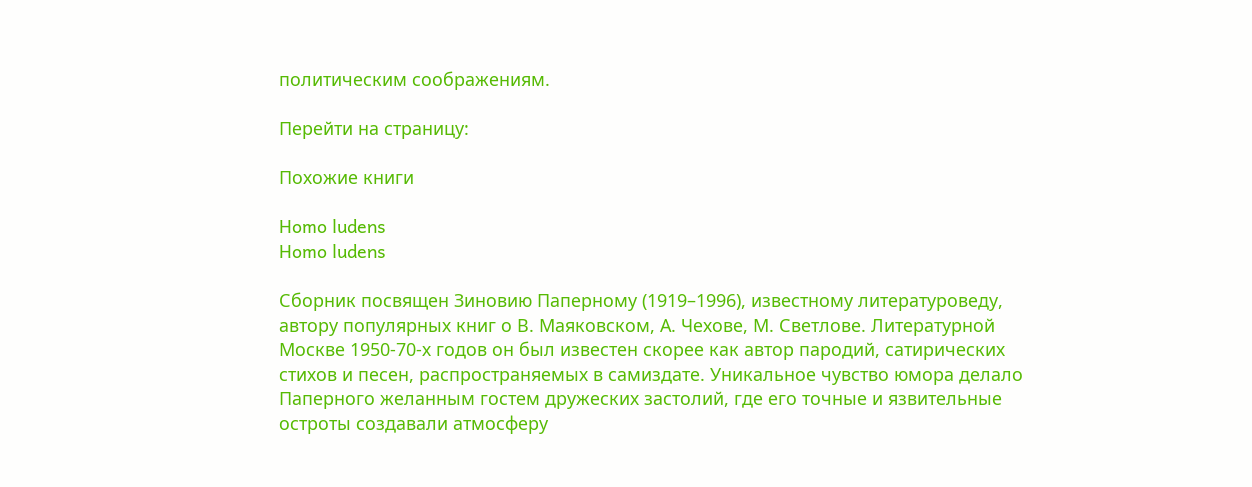политическим соображениям.

Перейти на страницу:

Похожие книги

Homo ludens
Homo ludens

Сборник посвящен Зиновию Паперному (1919–1996), известному литературоведу, автору популярных книг о В. Маяковском, А. Чехове, М. Светлове. Литературной Москве 1950-70-х годов он был известен скорее как автор пародий, сатирических стихов и песен, распространяемых в самиздате. Уникальное чувство юмора делало Паперного желанным гостем дружеских застолий, где его точные и язвительные остроты создавали атмосферу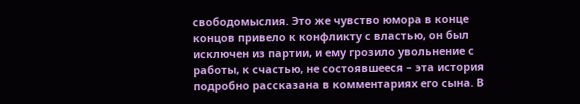свободомыслия. Это же чувство юмора в конце концов привело к конфликту с властью, он был исключен из партии, и ему грозило увольнение с работы, к счастью, не состоявшееся – эта история подробно рассказана в комментариях его сына. В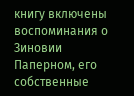книгу включены воспоминания о Зиновии Паперном, его собственные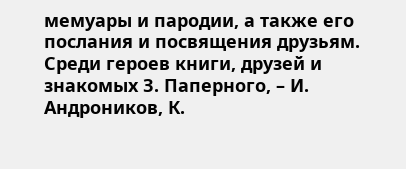мемуары и пародии, а также его послания и посвящения друзьям. Среди героев книги, друзей и знакомых З. Паперного, – И. Андроников, К.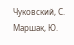Чуковский, С. Маршак, Ю.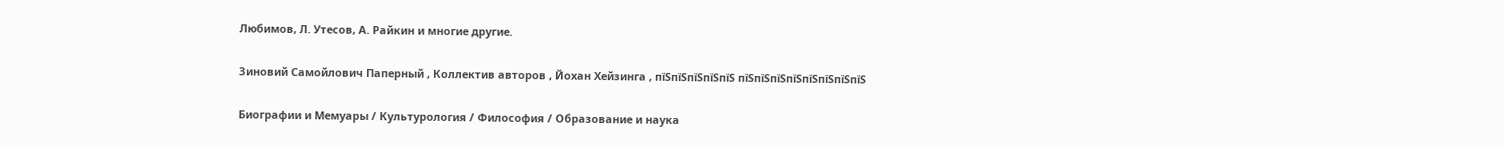Любимов, Л. Утесов, А. Райкин и многие другие.

Зиновий Самойлович Паперный , Коллектив авторов , Йохан Хейзинга , пїЅпїЅпїЅпїЅпїЅ пїЅпїЅпїЅпїЅпїЅпїЅпїЅпїЅ

Биографии и Мемуары / Культурология / Философия / Образование и наука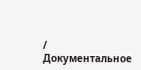/ Документальное